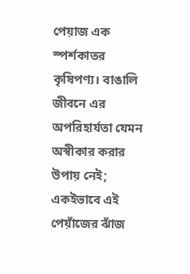পেয়াজ এক স্পর্শকাতর কৃষিপণ্য। বাঙালি জীবনে এর অপরিহার্যতা যেমন অস্বীকার করার উপায় নেই; একইভাবে এই পেয়াঁজের ঝাঁজ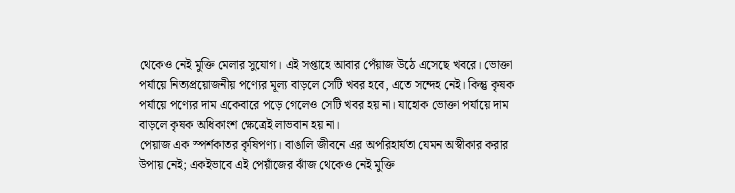থেকেও নেই মুক্তি মেলার সুযোগ। এই সপ্তাহে আবার পেঁয়াজ উঠে এসেছে খবরে। ভোক্তা পর্যায়ে নিত্যপ্রয়োজনীয় পণ্যের মূল্য বাড়লে সেটি খবর হবে, এতে সন্দেহ নেই। কিন্তু কৃষক পর্যায়ে পণ্যের দাম একেবারে পড়ে গেলেও সেটি খবর হয় না। যাহোক ভোক্তা পর্যায়ে দাম বাড়লে কৃষক অধিকাংশ ক্ষেত্রেই লাভবান হয় না।
পেয়াজ এক স্পর্শকাতর কৃষিপণ্য। বাঙালি জীবনে এর অপরিহার্যতা যেমন অস্বীকার করার উপায় নেই; একইভাবে এই পেয়াঁজের ঝাঁজ থেকেও নেই মুক্তি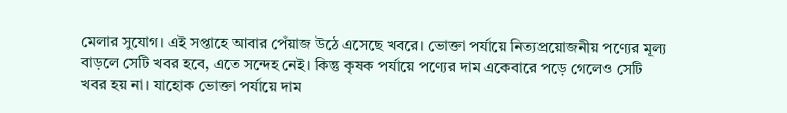মেলার সুযোগ। এই সপ্তাহে আবার পেঁয়াজ উঠে এসেছে খবরে। ভোক্তা পর্যায়ে নিত্যপ্রয়োজনীয় পণ্যের মূল্য বাড়লে সেটি খবর হবে, এতে সন্দেহ নেই। কিন্তু কৃষক পর্যায়ে পণ্যের দাম একেবারে পড়ে গেলেও সেটি খবর হয় না। যাহোক ভোক্তা পর্যায়ে দাম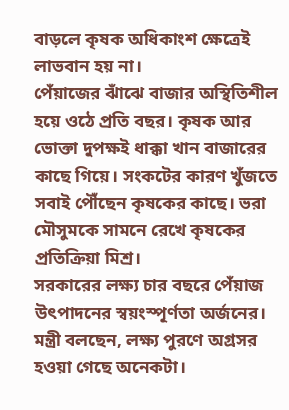বাড়লে কৃষক অধিকাংশ ক্ষেত্রেই লাভবান হয় না।
পেঁয়াজের ঝাঁঝে বাজার অস্থিতিশীল হয়ে ওঠে প্রতি বছর। কৃষক আর ভোক্তা দুপক্ষই ধাক্কা খান বাজারের কাছে গিয়ে। সংকটের কারণ খুঁজতে সবাই পৌঁছেন কৃষকের কাছে। ভরা মৌসুমকে সামনে রেখে কৃষকের প্রতিক্রিয়া মিশ্র।
সরকারের লক্ষ্য চার বছরে পেঁয়াজ উৎপাদনের স্বয়ংস্পূর্ণতা অর্জনের। মন্ত্রী বলছেন, লক্ষ্য পুরণে অগ্রসর হওয়া গেছে অনেকটা।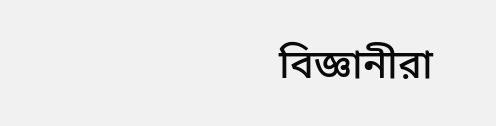বিজ্ঞানীরা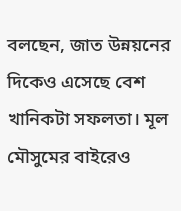বলছেন, জাত উন্নয়নের দিকেও এসেছে বেশ খানিকটা সফলতা। মূল মৌসুমের বাইরেও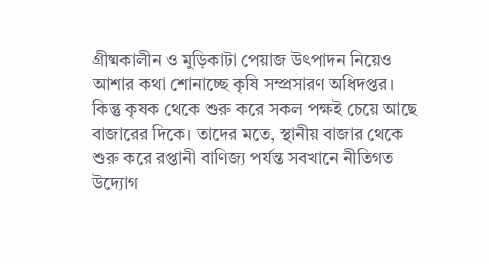গ্রীষ্মকালীন ও মুড়িকাটা পেয়াজ উৎপাদন নিয়েও আশার কথা শোনাচ্ছে কৃষি সম্প্রসারণ অধিদপ্তর।
কিন্তু কৃষক থেকে শুরু করে সকল পক্ষই চেয়ে আছে বাজারের দিকে। তাদের মতে, স্থানীয় বাজার থেকে শুরু করে রপ্তানী বাণিজ্য পর্যন্ত সবখানে নীতিগত উদ্যোগ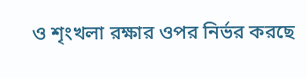ও শৃংখলা রক্ষার ওপর নির্ভর করছে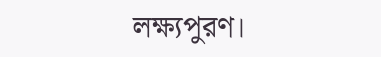লক্ষ্যপুরণ।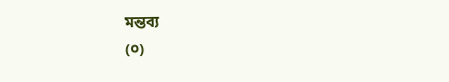মন্তব্য
(০)